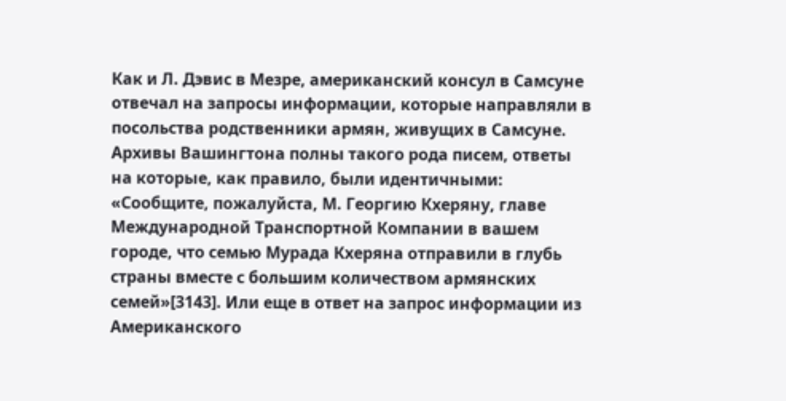Как и Л. Дэвис в Мезре, американский консул в Самсуне отвечал на запросы информации, которые направляли в посольства родственники армян, живущих в Самсуне. Архивы Вашингтона полны такого рода писем, ответы на которые, как правило, были идентичными: «Сообщите, пожалуйста, М. Георгию Кхеряну, главе Международной Транспортной Компании в вашем городе, что семью Мурада Кхеряна отправили в глубь страны вместе с большим количеством армянских семей»[3143]. Или еще в ответ на запрос информации из Американского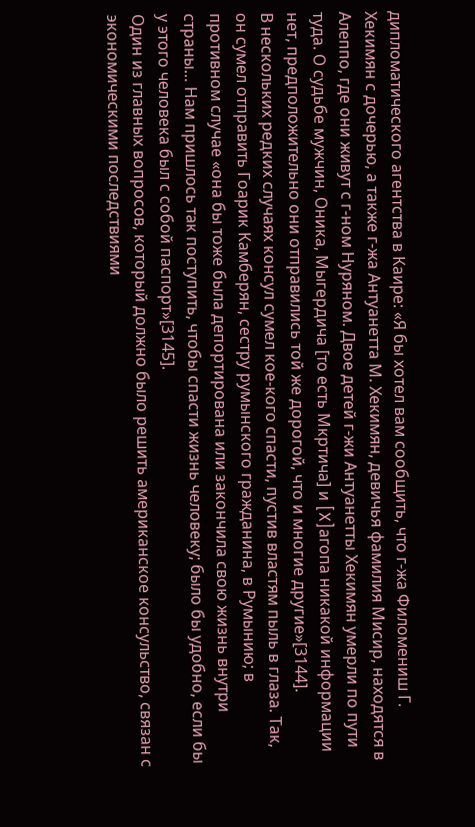дипломатического агентства в Каире: «Я бы хотел вам сообщить, что г-жа Филомениш Г. Хекимян с дочерью, а также г-жа Антуанетта М. Хекимян, девичья фамилия Мисир, находятся в Алеппо, где они живут с г-ном Нуряном. Двое детей г-жи Антуанетты Хекимян умерли по пути туда. О судьбе мужчин, Оника, Мыгердича [то есть Мкртича] и [X]агопа никакой информации нет, предположительно они отправились той же дорогой, что и многие другие»[3144].
В нескольких редких случаях консул сумел кое-кого спасти, пустив властям пыль в глаза. Так, он сумел отправить Гоарик Камберян, сестру румынского гражданина, в Румынию; в противном случае «она бы тоже была депортирована или закончила свою жизнь внутри страны… Нам пришлось так поступить, чтобы спасти жизнь человеку; было бы удобно, если бы у этого человека был с собой паспорт»[3145].
Один из главных вопросов, который должно было решить американское консульство, связан с экономическими последствиями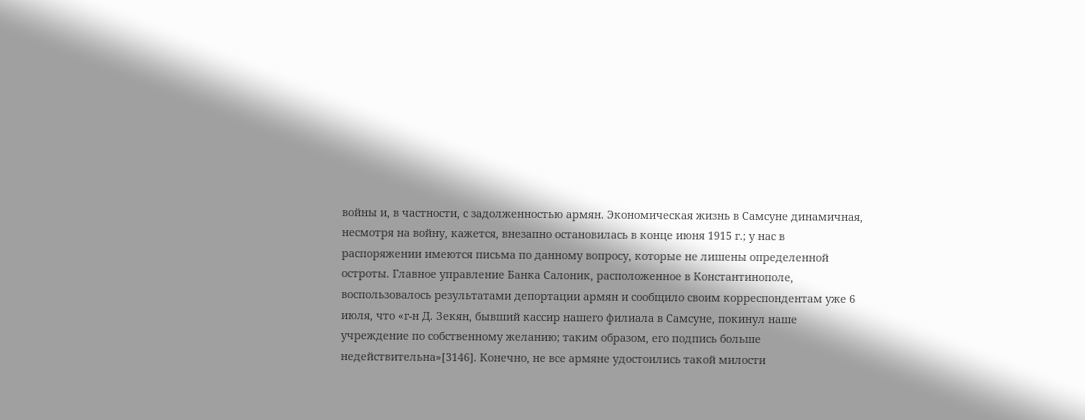войны и, в частности, с задолженностью армян. Экономическая жизнь в Самсуне динамичная, несмотря на войну, кажется, внезапно остановилась в конце июня 1915 г.; у нас в распоряжении имеются письма по данному вопросу, которые не лишены определенной остроты. Главное управление Банка Салоник, расположенное в Константинополе, воспользовалось результатами депортации армян и сообщило своим корреспондентам уже 6 июля, что «г-н Д. Зекян, бывший кассир нашего филиала в Самсуне, покинул наше учреждение по собственному желанию; таким образом, его подпись больше недействительна»[3146]. Конечно, не все армяне удостоились такой милости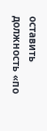оставить должность «по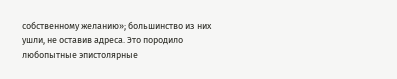собственному желанию»; большинство из них ушли, не оставив адреса. Это породило любопытные эпистолярные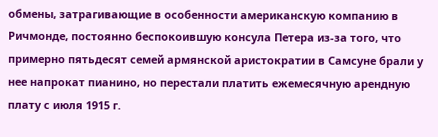обмены, затрагивающие в особенности американскую компанию в Ричмонде, постоянно беспокоившую консула Петера из-за того, что примерно пятьдесят семей армянской аристократии в Самсуне брали у нее напрокат пианино, но перестали платить ежемесячную арендную плату с июля 1915 г.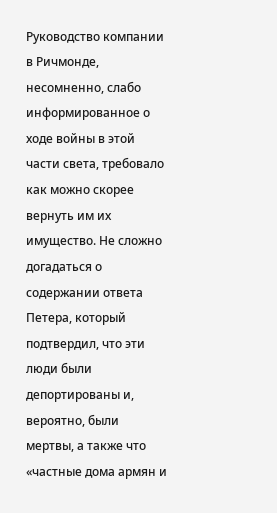Руководство компании в Ричмонде, несомненно, слабо информированное о ходе войны в этой части света, требовало как можно скорее вернуть им их имущество. Не сложно догадаться о содержании ответа Петера, который подтвердил, что эти люди были депортированы и, вероятно, были мертвы, а также что «частные дома армян и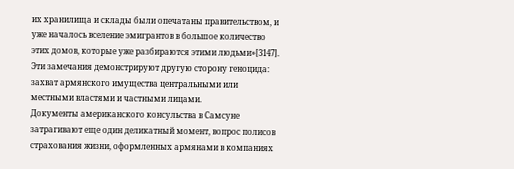их хранилища и склады были опечатаны правительством, и уже началось вселение эмигрантов в большое количество этих домов, которые уже разбираются этими людьми»[3147]. Эти замечания демонстрируют другую сторону геноцида: захват армянского имущества центральными или местными властями и частными лицами.
Документы американского консульства в Самсуне затрагивают еще один деликатный момент, вопрос полисов страхования жизни, оформленных армянами в компаниях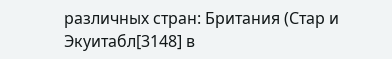различных стран: Британия (Стар и Экуитабл[3148] в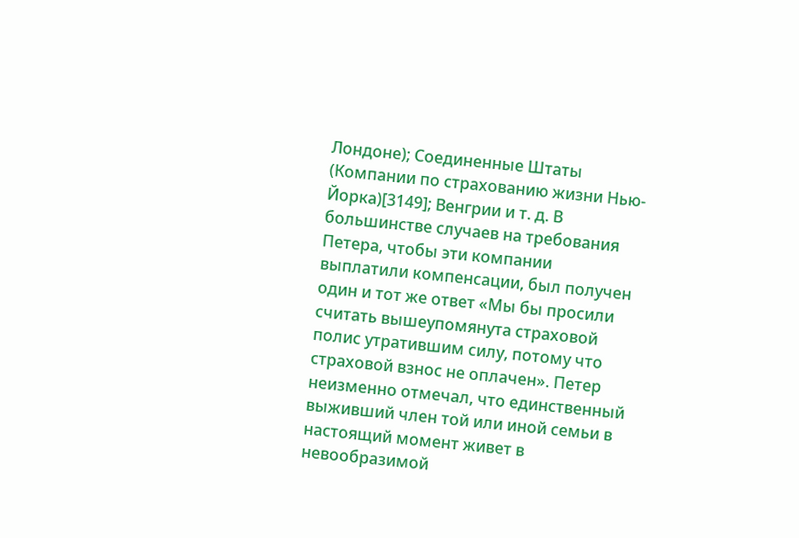Лондоне); Соединенные Штаты (Компании по страхованию жизни Нью-Йорка)[3149]; Венгрии и т. д. В большинстве случаев на требования Петера, чтобы эти компании выплатили компенсации, был получен один и тот же ответ «Мы бы просили считать вышеупомянута страховой полис утратившим силу, потому что страховой взнос не оплачен». Петер неизменно отмечал, что единственный выживший член той или иной семьи в настоящий момент живет в невообразимой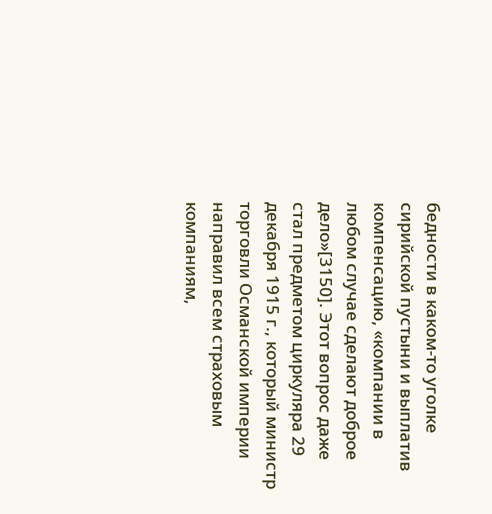бедности в каком-то уголке сирийской пустыни и выплатив компенсацию, «компании в любом случае сделают доброе дело»[3150]. Этот вопрос даже стал предметом циркуляра 29 декабря 1915 г., который министр торговли Османской империи направил всем страховым компаниям,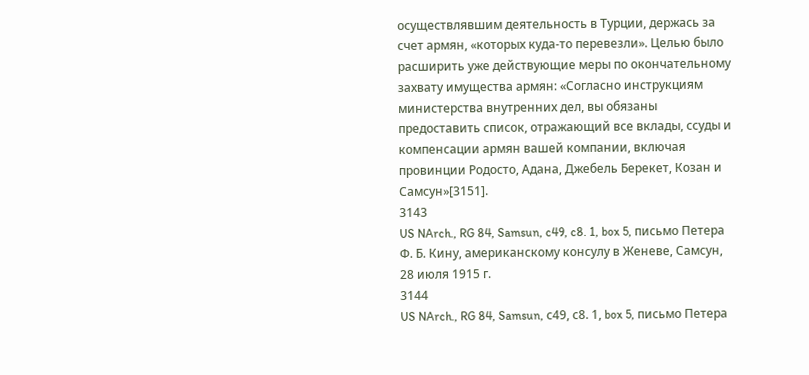осуществлявшим деятельность в Турции, держась за счет армян, «которых куда-то перевезли». Целью было расширить уже действующие меры по окончательному захвату имущества армян: «Согласно инструкциям министерства внутренних дел, вы обязаны предоставить список, отражающий все вклады, ссуды и компенсации армян вашей компании, включая провинции Родосто, Адана, Джебель Берекет, Козан и Самсун»[3151].
3143
US NArch., RG 84, Samsun, c49, c8. 1, box 5, письмо Петера Ф. Б. Кину, американскому консулу в Женеве, Самсун, 28 июля 1915 г.
3144
US NArch., RG 84, Samsun, с49, с8. 1, box 5, письмо Петера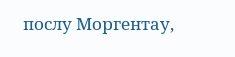послу Моргентау,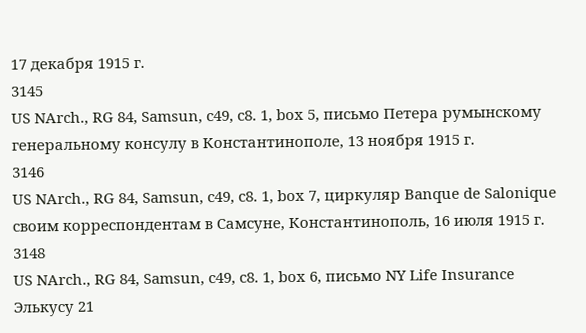17 декабря 1915 г.
3145
US NArch., RG 84, Samsun, с49, с8. 1, box 5, письмо Петера румынскому генеральному консулу в Константинополе, 13 ноября 1915 г.
3146
US NArch., RG 84, Samsun, с49, с8. 1, box 7, циркуляр Banque de Salonique своим корреспондентам в Самсуне, Константинополь, 16 июля 1915 г.
3148
US NArch., RG 84, Samsun, с49, с8. 1, box 6, письмо NY Life Insurance Элькусу 21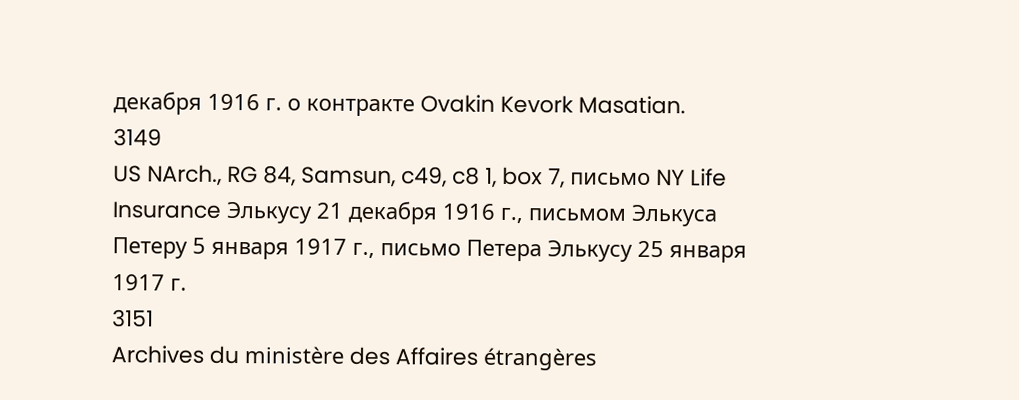декабря 1916 г. о контракте Ovakin Kevork Masatian.
3149
US NArch., RG 84, Samsun, c49, c8 1, box 7, письмо NY Life Insurance Элькусу 21 декабря 1916 г., письмом Элькуса Петеру 5 января 1917 г., письмо Петера Элькусу 25 января 1917 г.
3151
Archives du ministère des Affaires étrangères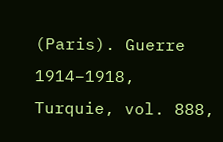(Paris). Guerre 1914–1918, Turquie, vol. 888,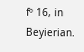fº 16, in Beyierian.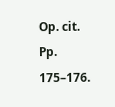Op. cit. Pp. 175–176.